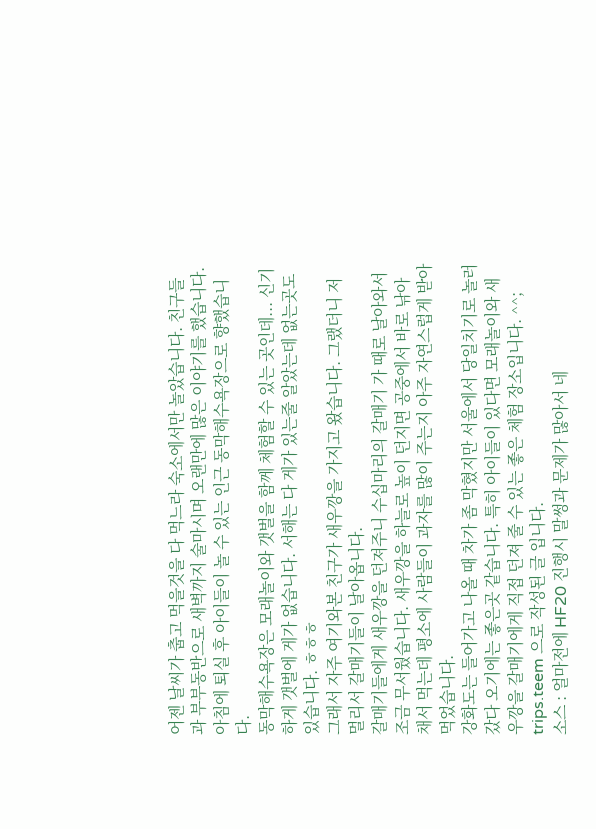어젠 날씨가 춥고 먹을것을 다 먹느라 숙소에서만 놀았습니다. 친구들과 부부동반으로 새벽까지 술마시며 오랜만에 많은 이야기를 했습니다.
아침에 퇴실 후 아이들이 놀 수 있는 인근 동막해수욕장으로 향했습니다.
동막해수욕장은 모래놀이와 갯벌을 함께 체험할 수 있는 곳인데... 신기하게 갯벌에 게가 없습니다. 서해는 다 게가 있는줄 알았는데 없는곳도 있습니다. ㅎㅎㅎ
그래서 자주 여기와본 친구가 새우깡을 가지고 왔습니다. 그랬더니 저 멀리서 갈매기들이 날아옵니다.
갈매기들에게 새우깡을 던져주니 수십마리의 갈매기 가 때로 날아와서 조금 무서웠습니다. 새우깡을 하늘로 높이 던지면 공중에서 바로 낚아채서 먹는데 평소에 사람들이 과자를 많이 주는지 아주 자연스럽게 받아 먹었습니다.
강화도는 들어가고 나올 때 차가 좀 막혔지만 서울에서 당일치기로 놀러갔다 오기에는 좋은곳 같습니다. 특히 아이들이 있다면 모래놀이와 새우깡을 갈매기에게 직접 던져 줄 수 있는 좋은 체험 장소입니다. ^^;
trips.teem 으로 작성된 글 입니다.
소스 : 얼마전에 HF20 진행시 말썽과 문제가 많아서 네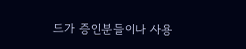드가 증인분들이나 사용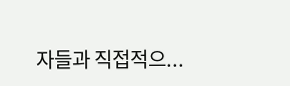자들과 직접적으...